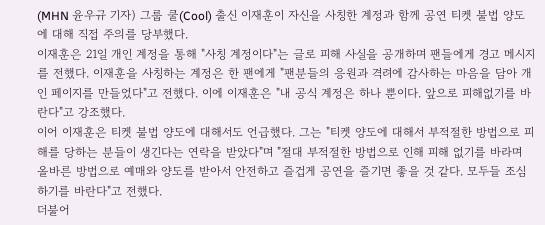(MHN 윤우규 기자) 그룹 쿨(Cool) 출신 이재훈이 자신을 사칭한 계정과 함께 공연 티켓 불법 양도에 대해 직접 주의를 당부했다.
이재훈은 21일 개인 계정을 통해 "사칭 계정이다"는 글로 피해 사실을 공개하며 팬들에게 경고 메시지를 전했다. 이재훈을 사칭하는 계정은 한 팬에게 "팬분들의 응원과 격려에 감사하는 마음을 담아 개인 페이지를 만들었다"고 전했다. 이에 이재훈은 "내 공식 계정은 하나 뿐이다. 앞으로 피해없기를 바란다"고 강조했다.
이어 이재훈은 티켓 불법 양도에 대해서도 언급했다. 그는 "티켓 양도에 대해서 부적절한 방법으로 피해를 당하는 분들이 생긴다는 연락을 받았다"며 "절대 부적절한 방법으로 인해 피해 없기를 바라며 올바른 방법으로 예매와 양도를 받아서 안전하고 즐겁게 공연을 즐기면 좋을 것 같다. 모두들 조심하기를 바란다"고 전했다.
더불어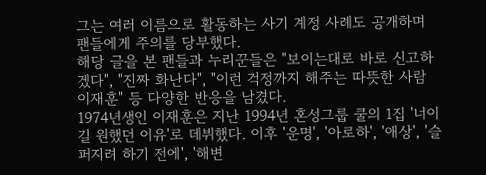그는 여러 이름으로 활동하는 사기 계정 사례도 공개하며 팬들에게 주의를 당부했다.
해당 글을 본 팬들과 누리꾼들은 "보이는대로 바로 신고하겠다", "진짜 화난다", "이런 걱정까지 해주는 따뜻한 사람 이재훈" 등 다양한 반응을 남겼다.
1974년생인 이재훈은 지난 1994년 혼성그룹 쿨의 1집 '너이길 원했던 이유'로 데뷔했다. 이후 '운명', '아로하', '애상', '슬퍼지려 하기 전에', '해변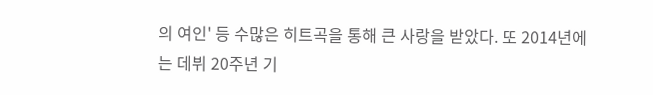의 여인' 등 수많은 히트곡을 통해 큰 사랑을 받았다. 또 2014년에는 데뷔 20주년 기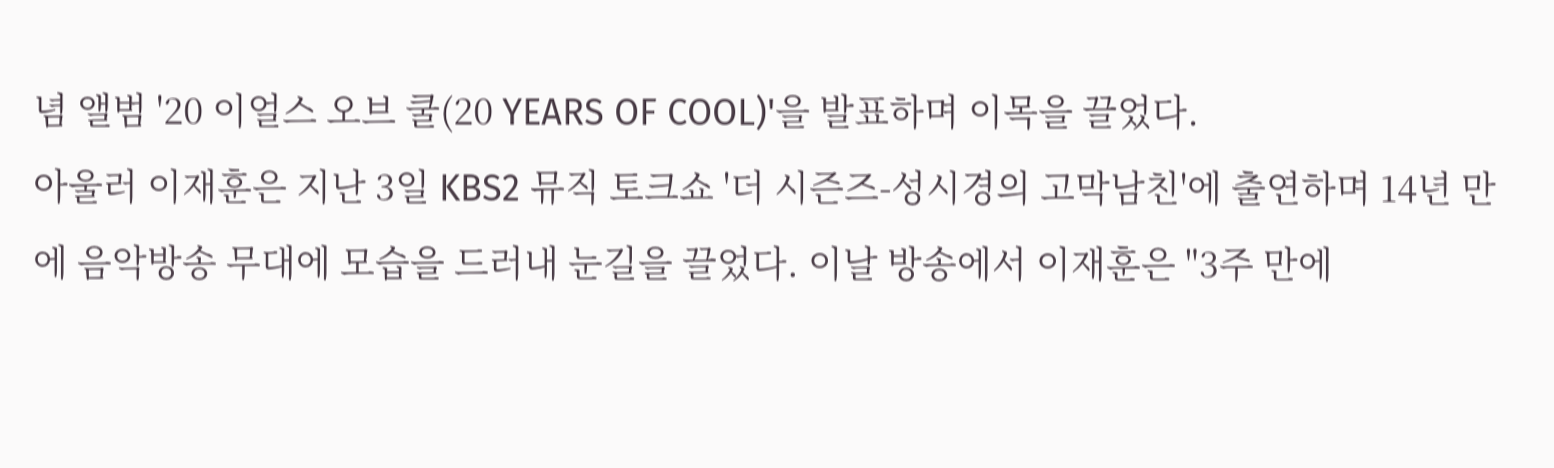념 앨범 '20 이얼스 오브 쿨(20 YEARS OF COOL)'을 발표하며 이목을 끌었다.
아울러 이재훈은 지난 3일 KBS2 뮤직 토크쇼 '더 시즌즈-성시경의 고막남친'에 출연하며 14년 만에 음악방송 무대에 모습을 드러내 눈길을 끌었다. 이날 방송에서 이재훈은 "3주 만에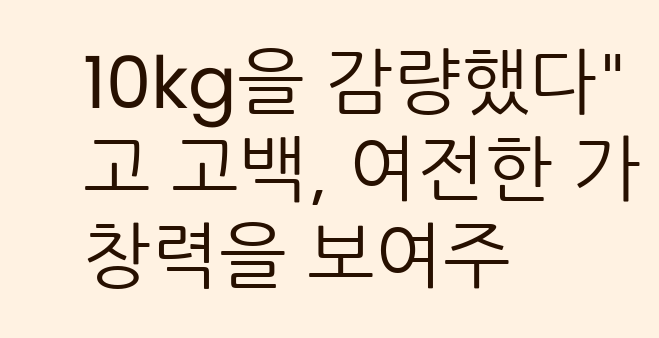10kg을 감량했다"고 고백, 여전한 가창력을 보여주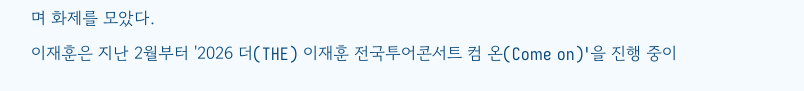며 화제를 모았다.
이재훈은 지난 2월부터 '2026 더(THE) 이재훈 전국투어콘서트 컴 온(Come on)'을 진행 중이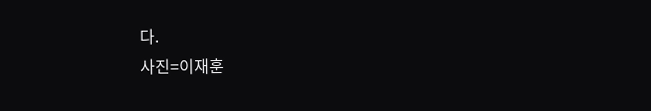다.
사진=이재훈